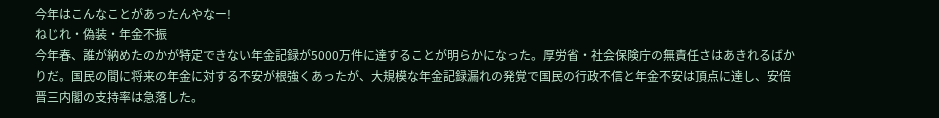今年はこんなことがあったんやなー!
ねじれ・偽装・年金不振
今年春、誰が納めたのかが特定できない年金記録が5000万件に達することが明らかになった。厚労省・社会保険庁の無責任さはあきれるばかりだ。国民の間に将来の年金に対する不安が根強くあったが、大規模な年金記録漏れの発覚で国民の行政不信と年金不安は頂点に達し、安倍晋三内閣の支持率は急落した。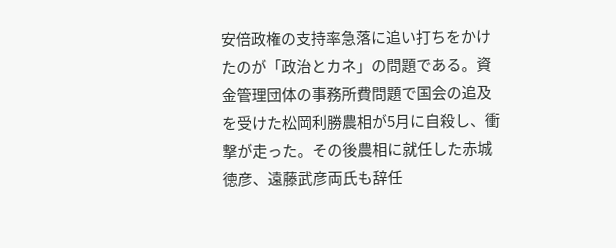安倍政権の支持率急落に追い打ちをかけたのが「政治とカネ」の問題である。資金管理団体の事務所費問題で国会の追及を受けた松岡利勝農相が5月に自殺し、衝撃が走った。その後農相に就任した赤城徳彦、遠藤武彦両氏も辞任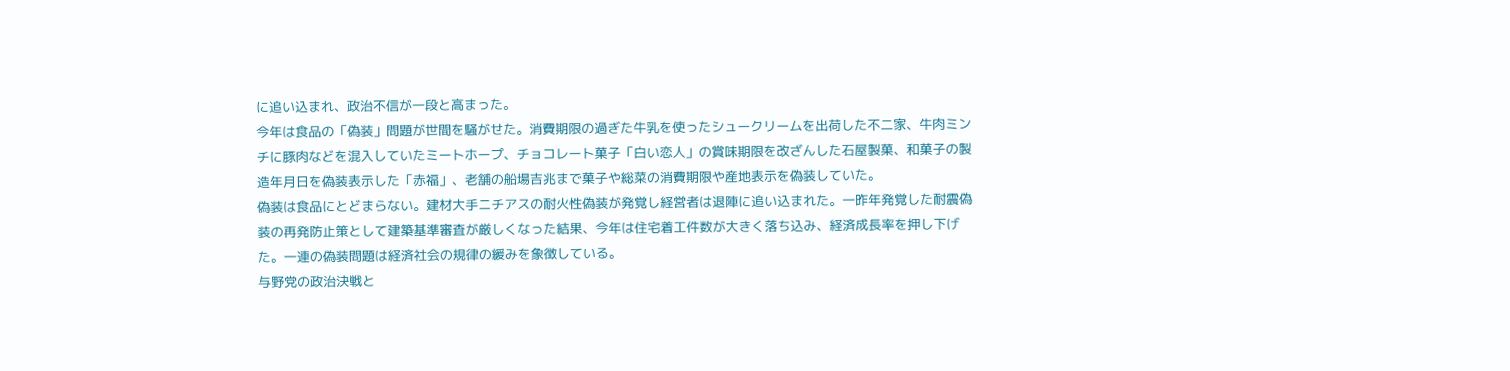に追い込まれ、政治不信が一段と高まった。
今年は食品の「偽装」問題が世間を騒がせた。消費期限の過ぎた牛乳を使ったシュークリームを出荷した不二家、牛肉ミンチに豚肉などを混入していたミートホープ、チョコレート菓子「白い恋人」の賞味期限を改ざんした石屋製菓、和菓子の製造年月日を偽装表示した「赤福」、老舗の船場吉兆まで菓子や総菜の消費期限や産地表示を偽装していた。
偽装は食品にとどまらない。建材大手ニチアスの耐火性偽装が発覚し経営者は退陣に追い込まれた。一昨年発覚した耐震偽装の再発防止策として建築基準審査が厳しくなった結果、今年は住宅着工件数が大きく落ち込み、経済成長率を押し下げた。一連の偽装問題は経済社会の規律の緩みを象徴している。
与野党の政治決戦と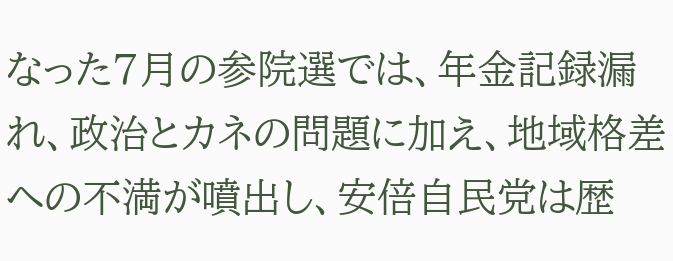なった7月の参院選では、年金記録漏れ、政治とカネの問題に加え、地域格差への不満が噴出し、安倍自民党は歴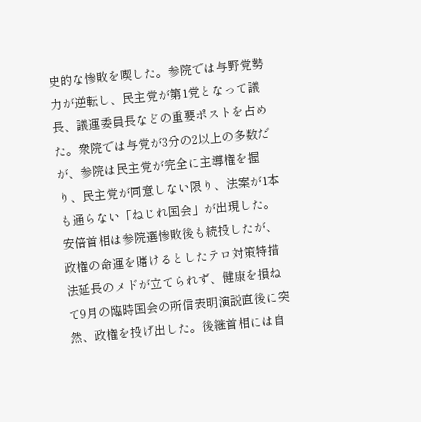史的な惨敗を喫した。参院では与野党勢力が逆転し、民主党が第1党となって議長、議運委員長などの重要ポストを占めた。衆院では与党が3分の2以上の多数だが、参院は民主党が完全に主導権を握り、民主党が同意しない限り、法案が1本も通らない「ねじれ国会」が出現した。
安倍首相は参院選惨敗後も続投したが、政権の命運を賭けるとしたテロ対策特措法延長のメドが立てられず、健康を損ねて9月の臨時国会の所信表明演説直後に突然、政権を投げ出した。後継首相には自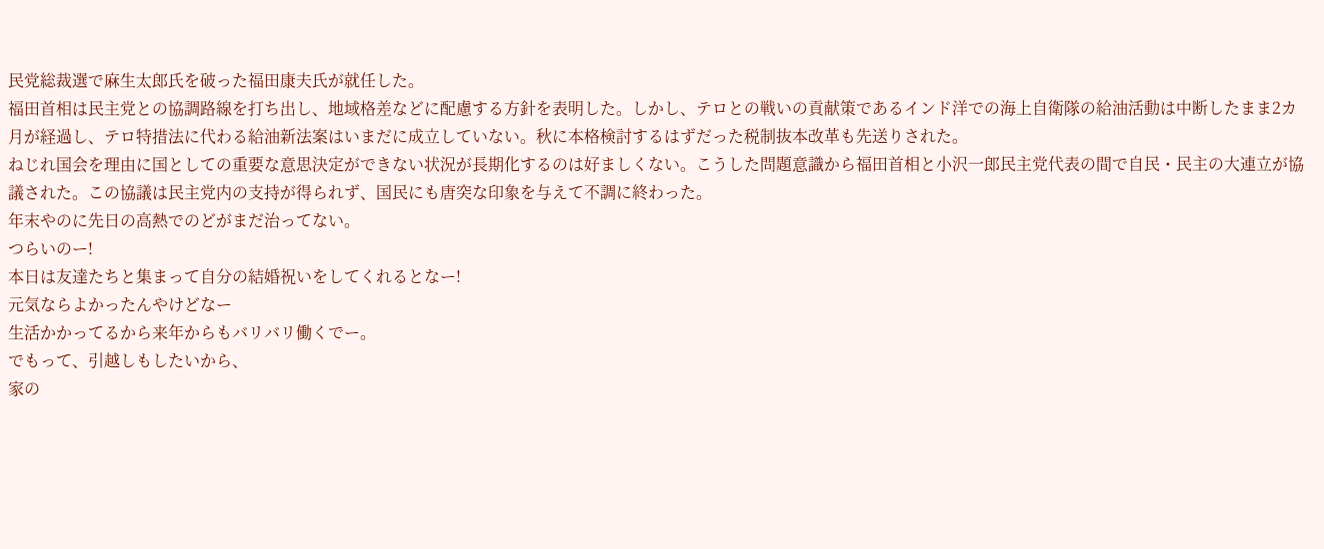民党総裁選で麻生太郎氏を破った福田康夫氏が就任した。
福田首相は民主党との協調路線を打ち出し、地域格差などに配慮する方針を表明した。しかし、テロとの戦いの貢献策であるインド洋での海上自衛隊の給油活動は中断したまま2カ月が経過し、テロ特措法に代わる給油新法案はいまだに成立していない。秋に本格検討するはずだった税制抜本改革も先送りされた。
ねじれ国会を理由に国としての重要な意思決定ができない状況が長期化するのは好ましくない。こうした問題意識から福田首相と小沢一郎民主党代表の間で自民・民主の大連立が協議された。この協議は民主党内の支持が得られず、国民にも唐突な印象を与えて不調に終わった。
年末やのに先日の高熱でのどがまだ治ってない。
つらいのー!
本日は友達たちと集まって自分の結婚祝いをしてくれるとなー!
元気ならよかったんやけどなー
生活かかってるから来年からもバリバリ働くでー。
でもって、引越しもしたいから、
家の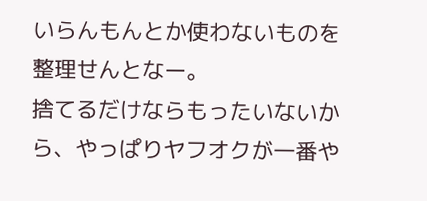いらんもんとか使わないものを整理せんとなー。
捨てるだけならもったいないから、やっぱりヤフオクが一番や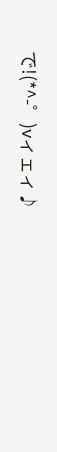で!(*^-゜)vィェィ♪